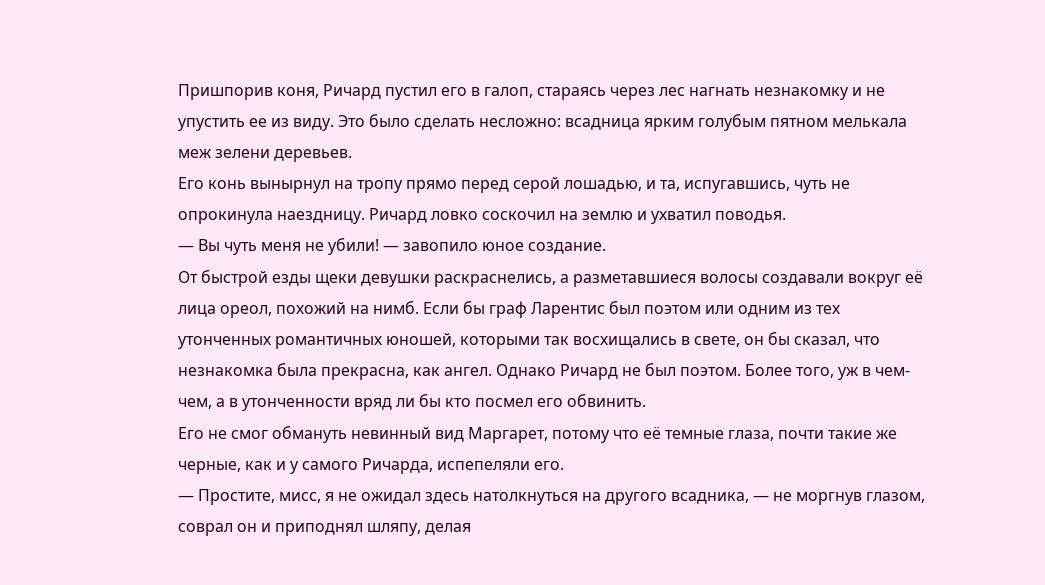Пришпорив коня, Ричард пустил его в галоп, стараясь через лес нагнать незнакомку и не упустить ее из виду. Это было сделать несложно: всадница ярким голубым пятном мелькала меж зелени деревьев.
Его конь вынырнул на тропу прямо перед серой лошадью, и та, испугавшись, чуть не опрокинула наездницу. Ричард ловко соскочил на землю и ухватил поводья.
— Вы чуть меня не убили! — завопило юное создание.
От быстрой езды щеки девушки раскраснелись, а разметавшиеся волосы создавали вокруг её лица ореол, похожий на нимб. Если бы граф Ларентис был поэтом или одним из тех утонченных романтичных юношей, которыми так восхищались в свете, он бы сказал, что незнакомка была прекрасна, как ангел. Однако Ричард не был поэтом. Более того, уж в чем-чем, а в утонченности вряд ли бы кто посмел его обвинить.
Его не смог обмануть невинный вид Маргарет, потому что её темные глаза, почти такие же черные, как и у самого Ричарда, испепеляли его.
— Простите, мисс, я не ожидал здесь натолкнуться на другого всадника, — не моргнув глазом, соврал он и приподнял шляпу, делая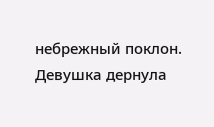небрежный поклон.
Девушка дернула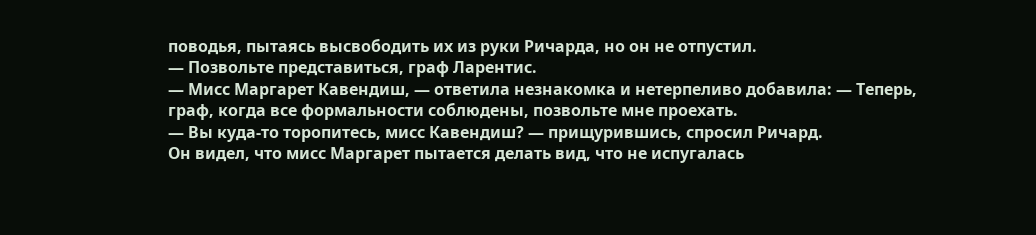поводья, пытаясь высвободить их из руки Ричарда, но он не отпустил.
— Позвольте представиться, граф Ларентис.
— Мисс Маргарет Кавендиш, — ответила незнакомка и нетерпеливо добавила: — Теперь, граф, когда все формальности соблюдены, позвольте мне проехать.
— Вы куда-то торопитесь, мисс Кавендиш? — прищурившись, спросил Ричард.
Он видел, что мисс Маргарет пытается делать вид, что не испугалась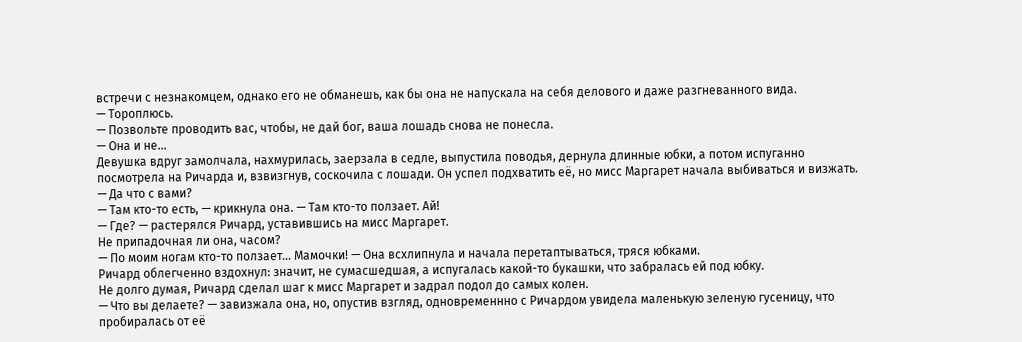встречи с незнакомцем, однако его не обманешь, как бы она не напускала на себя делового и даже разгневанного вида.
— Тороплюсь.
— Позвольте проводить вас, чтобы, не дай бог, ваша лошадь снова не понесла.
— Она и не...
Девушка вдруг замолчала, нахмурилась, заерзала в седле, выпустила поводья, дернула длинные юбки, а потом испуганно посмотрела на Ричарда и, взвизгнув, соскочила с лошади. Он успел подхватить её, но мисс Маргарет начала выбиваться и визжать.
— Да что с вами?
— Там кто-то есть, — крикнула она. — Там кто-то ползает. Ай!
— Где? — растерялся Ричард, уставившись на мисс Маргарет.
Не припадочная ли она, часом?
— По моим ногам кто-то ползает... Мамочки! — Она всхлипнула и начала перетаптываться, тряся юбками.
Ричард облегченно вздохнул: значит, не сумасшедшая, а испугалась какой-то букашки, что забралась ей под юбку.
Не долго думая, Ричард сделал шаг к мисс Маргарет и задрал подол до самых колен.
— Что вы делаете? — завизжала она, но, опустив взгляд, одновременнно с Ричардом увидела маленькую зеленую гусеницу, что пробиралась от её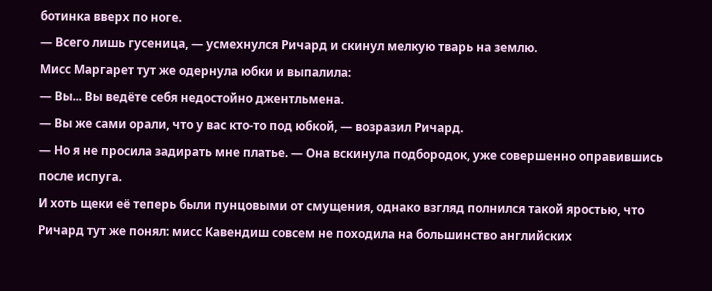ботинка вверх по ноге.
— Всего лишь гусеница, — усмехнулся Ричард и скинул мелкую тварь на землю.
Мисс Маргарет тут же одернула юбки и выпалила:
— Вы... Вы ведёте себя недостойно джентльмена.
— Вы же сами орали, что у вас кто-то под юбкой, — возразил Ричард.
— Но я не просила задирать мне платье. — Она вскинула подбородок, уже совершенно оправившись после испуга.
И хоть щеки её теперь были пунцовыми от смущения, однако взгляд полнился такой яростью, что Ричард тут же понял: мисс Кавендиш совсем не походила на большинство английских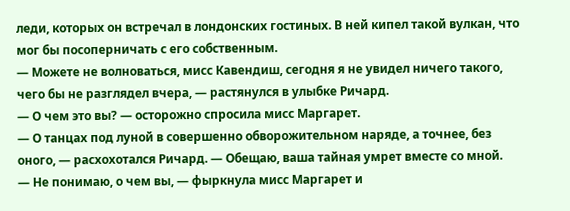леди, которых он встречал в лондонских гостиных. В ней кипел такой вулкан, что мог бы посоперничать с его собственным.
— Можете не волноваться, мисс Кавендиш, сегодня я не увидел ничего такого, чего бы не разглядел вчера, — растянулся в улыбке Ричард.
— О чем это вы? — осторожно спросила мисс Маргарет.
— О танцах под луной в совершенно обворожительном наряде, а точнее, без оного, — расхохотался Ричард. — Обещаю, ваша тайная умрет вместе со мной.
— Не понимаю, о чем вы, — фыркнула мисс Маргарет и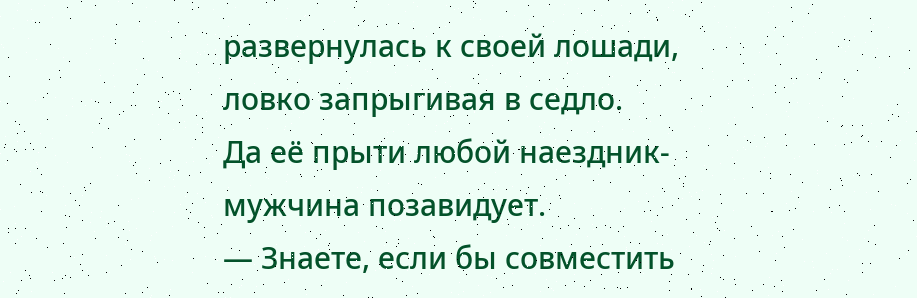развернулась к своей лошади, ловко запрыгивая в седло.
Да её прыти любой наездник-мужчина позавидует.
— Знаете, если бы совместить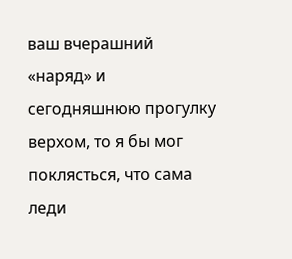ваш вчерашний «наряд» и сегодняшнюю прогулку верхом, то я бы мог поклясться, что сама леди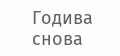Годива снова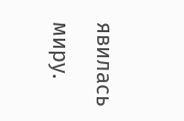явилась миру.